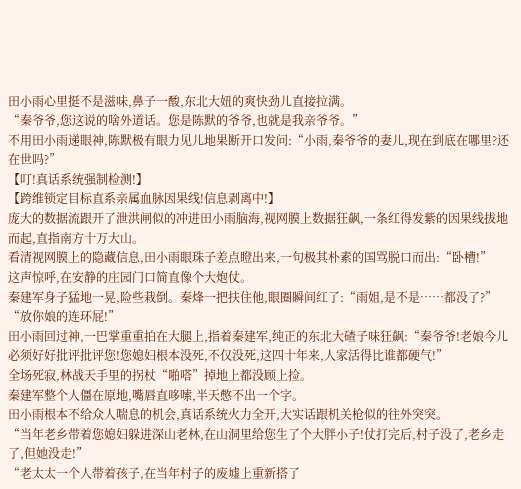田小雨心里挺不是滋味,鼻子一酸,东北大妞的爽快劲儿直接拉满。
“秦爷爷,您这说的啥外道话。您是陈默的爷爷,也就是我亲爷爷。”
不用田小雨递眼神,陈默极有眼力见儿地果断开口发问:“小雨,秦爷爷的妻儿,现在到底在哪里?还在世吗?”
【叮!真话系统强制检测!】
【跨维锁定目标直系亲属血脉因果线!信息剥离中!】
庞大的数据流跟开了泄洪闸似的冲进田小雨脑海,视网膜上数据狂飙,一条红得发紫的因果线拔地而起,直指南方十万大山。
看清视网膜上的隐藏信息,田小雨眼珠子差点瞪出来,一句极其朴素的国骂脱口而出:“卧槽!”
这声惊呼,在安静的庄园门口简直像个大炮仗。
秦建军身子猛地一晃,险些栽倒。秦烽一把扶住他,眼圈瞬间红了:“雨姐,是不是……都没了?”
“放你娘的连环屁!”
田小雨回过神,一巴掌重重拍在大腿上,指着秦建军,纯正的东北大碴子味狂飙:“秦爷爷!老娘今儿必须好好批评批评您!您媳妇根本没死,不仅没死,这四十年来,人家活得比谁都硬气!”
全场死寂,林战天手里的拐杖“啪嗒”掉地上都没顾上捡。
秦建军整个人僵在原地,嘴唇直哆嗦,半天憋不出一个字。
田小雨根本不给众人喘息的机会,真话系统火力全开,大实话跟机关枪似的往外突突。
“当年老乡带着您媳妇躲进深山老林,在山洞里给您生了个大胖小子!仗打完后,村子没了,老乡走了,但她没走!”
“老太太一个人带着孩子,在当年村子的废墟上重新搭了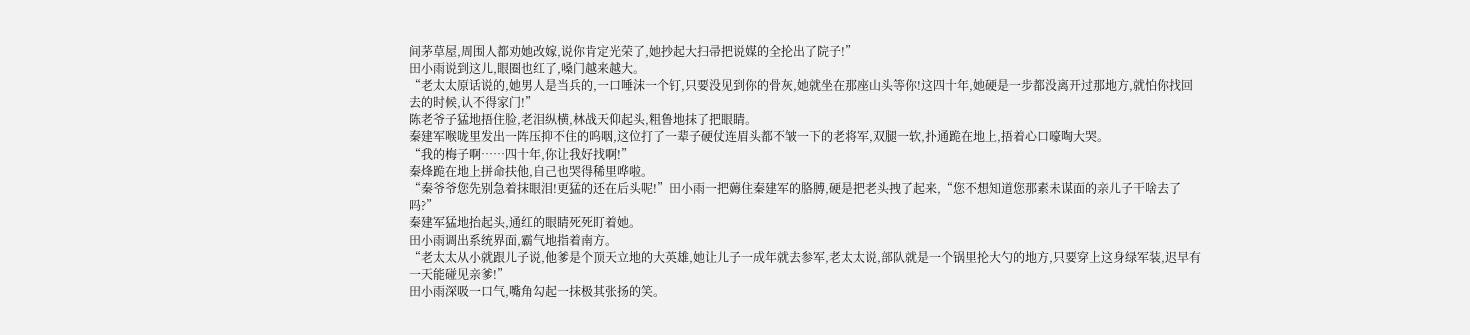间茅草屋,周围人都劝她改嫁,说你肯定光荣了,她抄起大扫帚把说媒的全抡出了院子!”
田小雨说到这儿,眼圈也红了,嗓门越来越大。
“老太太原话说的,她男人是当兵的,一口唾沫一个钉,只要没见到你的骨灰,她就坐在那座山头等你!这四十年,她硬是一步都没离开过那地方,就怕你找回去的时候,认不得家门!”
陈老爷子猛地捂住脸,老泪纵横,林战天仰起头,粗鲁地抹了把眼睛。
秦建军喉咙里发出一阵压抑不住的呜咽,这位打了一辈子硬仗连眉头都不皱一下的老将军,双腿一软,扑通跪在地上,捂着心口嚎啕大哭。
“我的梅子啊……四十年,你让我好找啊!”
秦烽跪在地上拼命扶他,自己也哭得稀里哗啦。
“秦爷爷您先别急着抹眼泪!更猛的还在后头呢!”田小雨一把薅住秦建军的胳膊,硬是把老头拽了起来,“您不想知道您那素未谋面的亲儿子干啥去了吗?”
秦建军猛地抬起头,通红的眼睛死死盯着她。
田小雨调出系统界面,霸气地指着南方。
“老太太从小就跟儿子说,他爹是个顶天立地的大英雄,她让儿子一成年就去参军,老太太说,部队就是一个锅里抡大勺的地方,只要穿上这身绿军装,迟早有一天能碰见亲爹!”
田小雨深吸一口气,嘴角勾起一抹极其张扬的笑。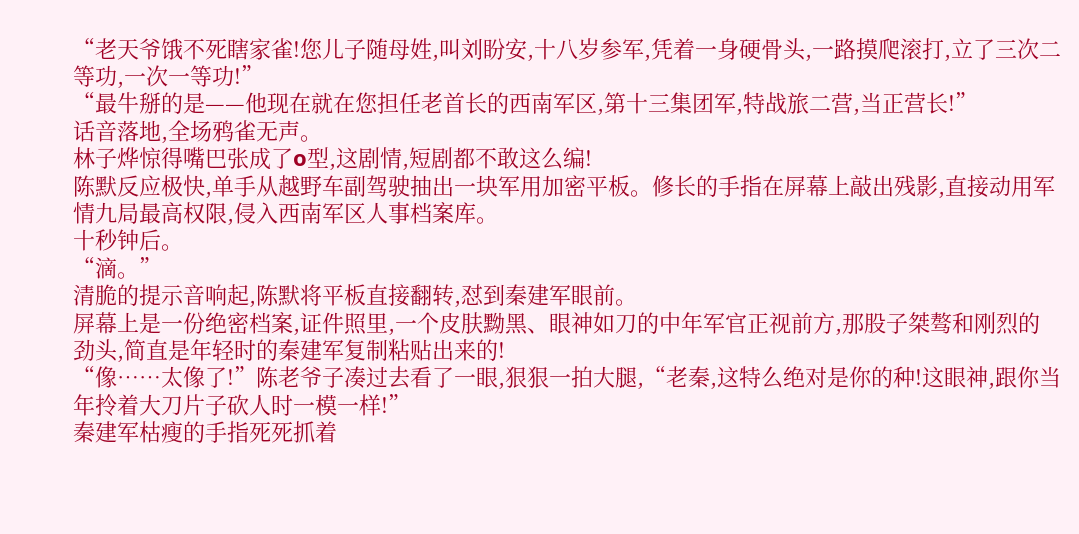“老天爷饿不死瞎家雀!您儿子随母姓,叫刘盼安,十八岁参军,凭着一身硬骨头,一路摸爬滚打,立了三次二等功,一次一等功!”
“最牛掰的是——他现在就在您担任老首长的西南军区,第十三集团军,特战旅二营,当正营长!”
话音落地,全场鸦雀无声。
林子烨惊得嘴巴张成了o型,这剧情,短剧都不敢这么编!
陈默反应极快,单手从越野车副驾驶抽出一块军用加密平板。修长的手指在屏幕上敲出残影,直接动用军情九局最高权限,侵入西南军区人事档案库。
十秒钟后。
“滴。”
清脆的提示音响起,陈默将平板直接翻转,怼到秦建军眼前。
屏幕上是一份绝密档案,证件照里,一个皮肤黝黑、眼神如刀的中年军官正视前方,那股子桀骜和刚烈的劲头,简直是年轻时的秦建军复制粘贴出来的!
“像……太像了!”陈老爷子凑过去看了一眼,狠狠一拍大腿,“老秦,这特么绝对是你的种!这眼神,跟你当年拎着大刀片子砍人时一模一样!”
秦建军枯瘦的手指死死抓着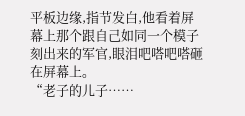平板边缘,指节发白,他看着屏幕上那个跟自己如同一个模子刻出来的军官,眼泪吧嗒吧嗒砸在屏幕上。
“老子的儿子……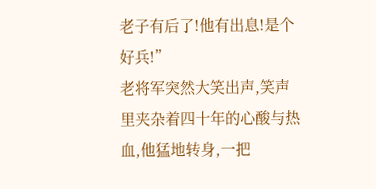老子有后了!他有出息!是个好兵!”
老将军突然大笑出声,笑声里夹杂着四十年的心酸与热血,他猛地转身,一把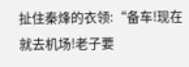扯住秦烽的衣领:“备车!现在就去机场!老子要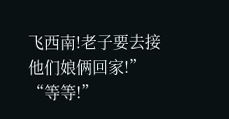飞西南!老子要去接他们娘俩回家!”
“等等!”